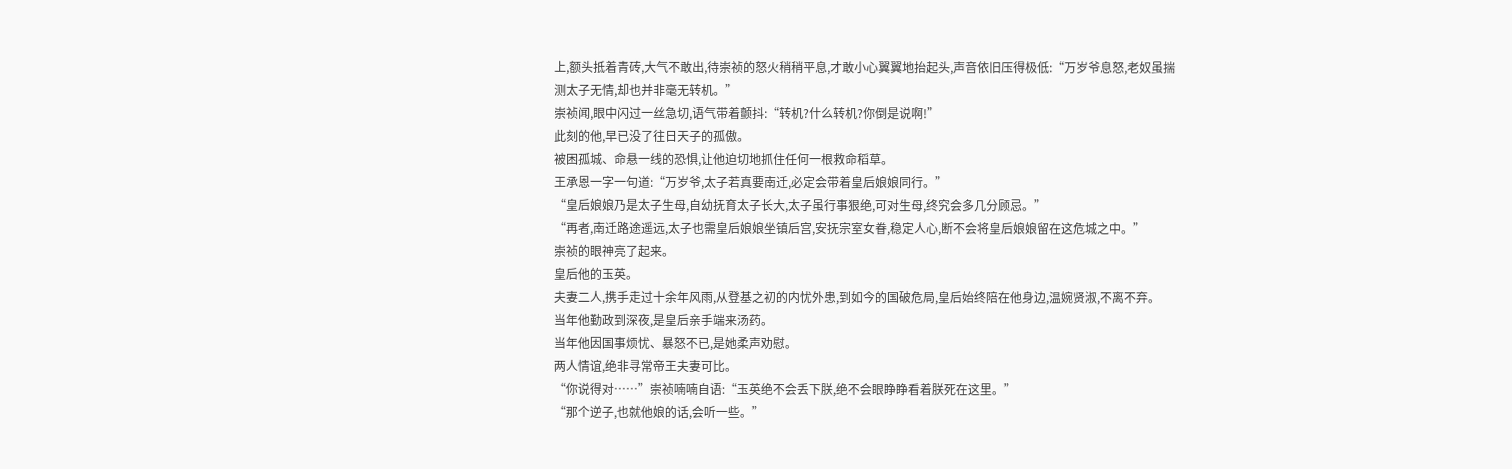上,额头抵着青砖,大气不敢出,待崇祯的怒火稍稍平息,才敢小心翼翼地抬起头,声音依旧压得极低:“万岁爷息怒,老奴虽揣测太子无情,却也并非毫无转机。”
崇祯闻,眼中闪过一丝急切,语气带着颤抖:“转机?什么转机?你倒是说啊!”
此刻的他,早已没了往日天子的孤傲。
被困孤城、命悬一线的恐惧,让他迫切地抓住任何一根救命稻草。
王承恩一字一句道:“万岁爷,太子若真要南迁,必定会带着皇后娘娘同行。”
“皇后娘娘乃是太子生母,自幼抚育太子长大,太子虽行事狠绝,可对生母,终究会多几分顾忌。”
“再者,南迁路途遥远,太子也需皇后娘娘坐镇后宫,安抚宗室女眷,稳定人心,断不会将皇后娘娘留在这危城之中。”
崇祯的眼神亮了起来。
皇后他的玉英。
夫妻二人,携手走过十余年风雨,从登基之初的内忧外患,到如今的国破危局,皇后始终陪在他身边,温婉贤淑,不离不弃。
当年他勤政到深夜,是皇后亲手端来汤药。
当年他因国事烦忧、暴怒不已,是她柔声劝慰。
两人情谊,绝非寻常帝王夫妻可比。
“你说得对……”崇祯喃喃自语:“玉英绝不会丢下朕,绝不会眼睁睁看着朕死在这里。”
“那个逆子,也就他娘的话,会听一些。”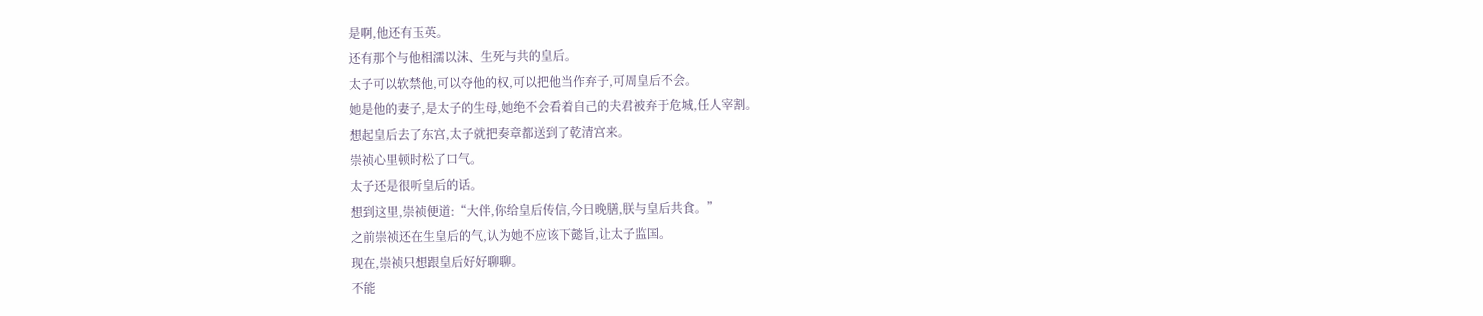是啊,他还有玉英。
还有那个与他相濡以沫、生死与共的皇后。
太子可以软禁他,可以夺他的权,可以把他当作弃子,可周皇后不会。
她是他的妻子,是太子的生母,她绝不会看着自己的夫君被弃于危城,任人宰割。
想起皇后去了东宫,太子就把奏章都送到了乾清宫来。
崇祯心里顿时松了口气。
太子还是很听皇后的话。
想到这里,崇祯便道:“大伴,你给皇后传信,今日晚膳,朕与皇后共食。”
之前崇祯还在生皇后的气,认为她不应该下懿旨,让太子监国。
现在,崇祯只想跟皇后好好聊聊。
不能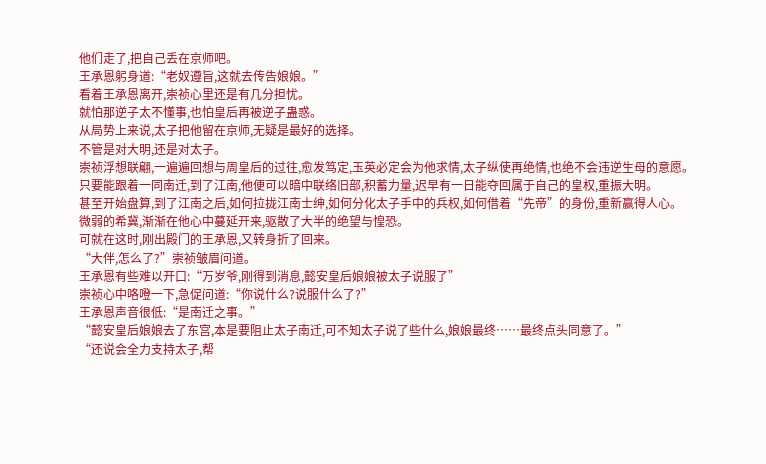他们走了,把自己丢在京师吧。
王承恩躬身道:“老奴遵旨,这就去传告娘娘。”
看着王承恩离开,崇祯心里还是有几分担忧。
就怕那逆子太不懂事,也怕皇后再被逆子蛊惑。
从局势上来说,太子把他留在京师,无疑是最好的选择。
不管是对大明,还是对太子。
崇祯浮想联翩,一遍遍回想与周皇后的过往,愈发笃定,玉英必定会为他求情,太子纵使再绝情,也绝不会违逆生母的意愿。
只要能跟着一同南迁,到了江南,他便可以暗中联络旧部,积蓄力量,迟早有一日能夺回属于自己的皇权,重振大明。
甚至开始盘算,到了江南之后,如何拉拢江南士绅,如何分化太子手中的兵权,如何借着“先帝”的身份,重新赢得人心。
微弱的希冀,渐渐在他心中蔓延开来,驱散了大半的绝望与惶恐。
可就在这时,刚出殿门的王承恩,又转身折了回来。
“大伴,怎么了?”崇祯皱眉问道。
王承恩有些难以开口:“万岁爷,刚得到消息,懿安皇后娘娘被太子说服了”
崇祯心中咯噔一下,急促问道:“你说什么?说服什么了?”
王承恩声音很低:“是南迁之事。”
“懿安皇后娘娘去了东宫,本是要阻止太子南迁,可不知太子说了些什么,娘娘最终……最终点头同意了。”
“还说会全力支持太子,帮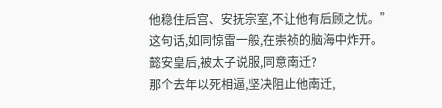他稳住后宫、安抚宗室,不让他有后顾之忧。”
这句话,如同惊雷一般,在崇祯的脑海中炸开。
懿安皇后,被太子说服,同意南迁?
那个去年以死相逼,坚决阻止他南迁,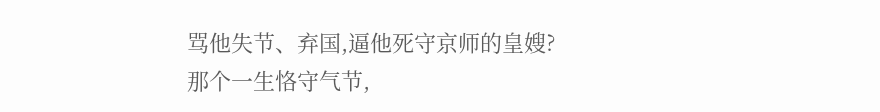骂他失节、弃国,逼他死守京师的皇嫂?
那个一生恪守气节,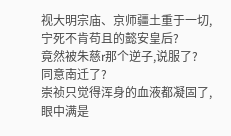视大明宗庙、京师疆土重于一切,宁死不肯苟且的懿安皇后?
竟然被朱慈r那个逆子,说服了?
同意南迁了?
崇祯只觉得浑身的血液都凝固了,眼中满是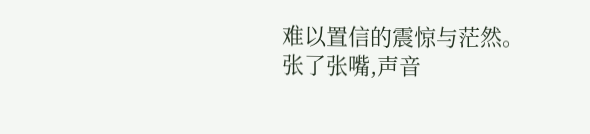难以置信的震惊与茫然。
张了张嘴,声音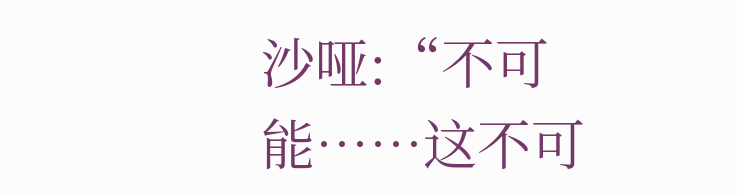沙哑:“不可能……这不可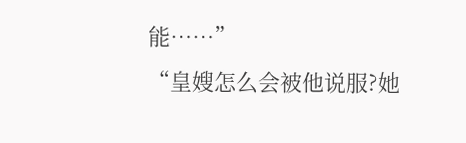能……”
“皇嫂怎么会被他说服?她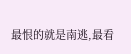最恨的就是南逃,最看